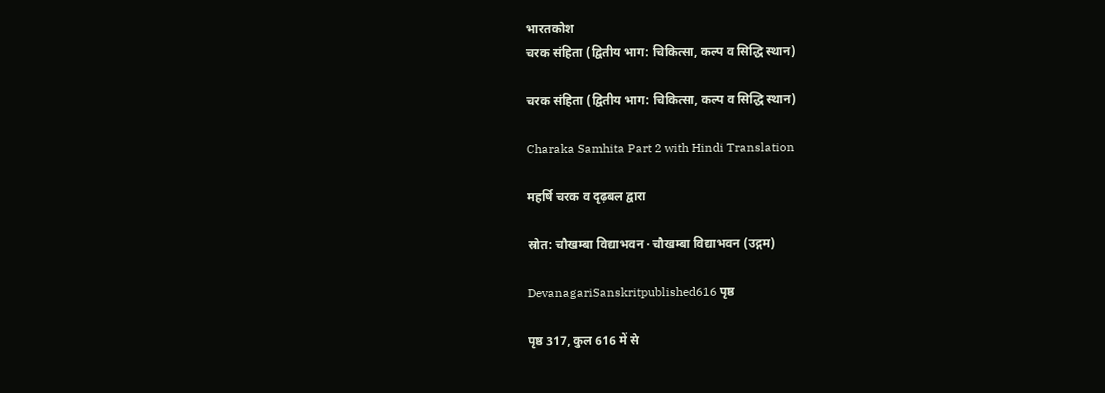भारतकोश
चरक संहिता (द्वितीय भाग: चिकित्सा, कल्प व सिद्धि स्थान)

चरक संहिता (द्वितीय भाग: चिकित्सा, कल्प व सिद्धि स्थान)

Charaka Samhita Part 2 with Hindi Translation

महर्षि चरक व दृढ़बल द्वारा

स्रोत: चौखम्बा विद्याभवन · चौखम्बा विद्याभवन (उद्गम)

DevanagariSanskritpublished616 पृष्ठ

पृष्ठ 317, कुल 616 में से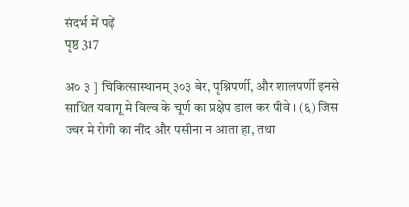संदर्भ में पढ़ें
पृष्ठ 317

अ० ३ ] चिकित्सास्थानम् ३०३ बेर, पृश्निपर्णी, और शालपर्णी इनसे साधित यवागू मे विल्व के चूर्ण का प्रक्षेप डाल कर पीवे । (६) जिस ज्वर मे रोगी का नींद और पसीना न आता हा, तथा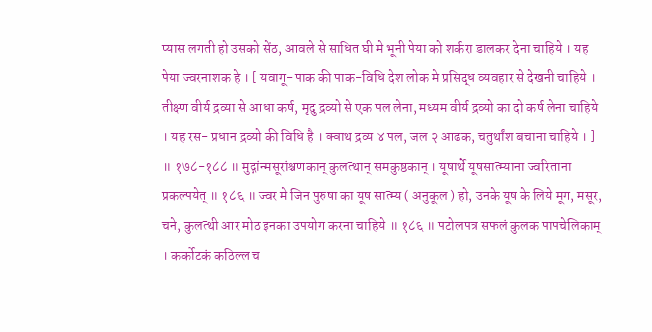प्यास लगती हो उसको सेंठ, आवले से साधित घी मे भूनी पेया को शर्करा डालकर देना चाहिये । यह पेया ज्वरनाशक हे । [ यवागू-पाक की पाक-विधि देश लोक मे प्रसिद्ध व्यवहार से देखनी चाहिये । तीक्ष्ण वीर्य द्रव्या से आधा कर्ष, मृदु द्रव्यो से एक पल लेना, मध्यम वीर्य द्रव्यो का दो कर्ष लेना चाहिये । यह रस- प्रधान द्रव्यो की विधि है । क्वाथ द्रव्य ४ पल, जल २ आढक, चतुर्थांश बचाना चाहिये । ] ॥ १७८-१८८ ॥ मुद्गांन्मसूरांश्चणकान् कुलत्थान् समकुष्ठकान् । यूषार्थे यूषसात्म्याना ज्वरिताना प्रकल्पयेत् ॥ १८६ ॥ ज्वर मे जिन पुरुषा का यूष सात्म्य ( अनुकूल ) हो, उनके यूष के लिये मूग, मसूर, चने, कुलत्थी आर मोठ इनका उपयोग करना चाहिये ॥ १८६ ॥ पटोलपत्र सफलं कुलक पापचेलिकाम् । कर्कोटकं कठिल्ल च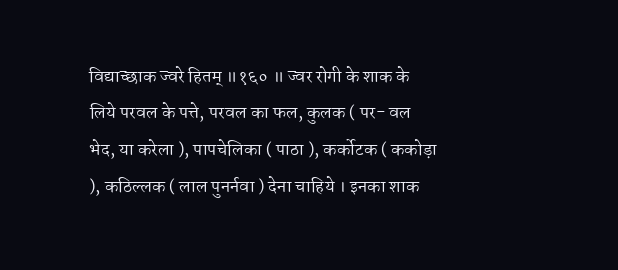विद्याच्छाक ज्वरे हितम् ॥१६० ॥ ज्वर रोगी के शाक के लिये परवल के पत्ते, परवल का फल, कुलक ( पर- वल भेद, या करेला ), पापचेलिका ( पाठा ), कर्कोटक ( ककोड़ा ), कठिल्लक ( लाल पुनर्नवा ) देना चाहिये । इनका शाक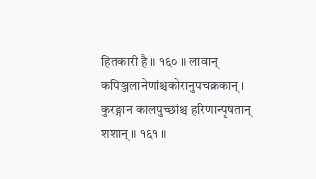हितकारी है ॥ १६० ॥ लावान् कपिञ्जलानेणांश्चकोरानुपचक्रकान् । कुरङ्गान कालपुच्छांश्च हरिणान्पृषतान् शशान् ॥ १६१ ॥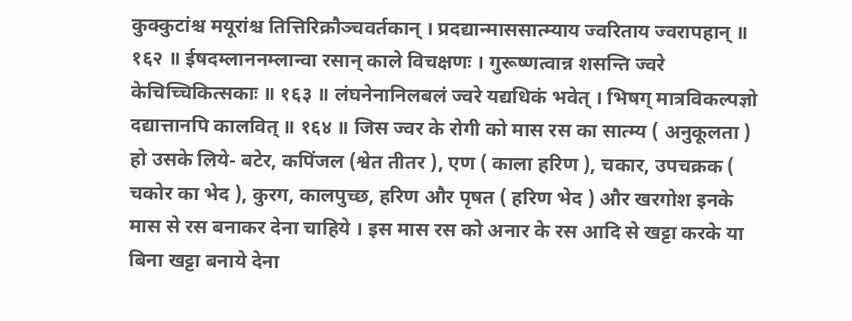कुक्कुटांश्च मयूरांश्च तित्तिरिक्रौञ्चवर्तकान् । प्रदद्यान्माससात्म्याय ज्वरिताय ज्वरापहान् ॥ १६२ ॥ ईषदम्लाननम्लान्वा रसान् काले विचक्षणः । गुरूष्णत्वान्न शसन्ति ज्वरे केचिच्चिकित्सकाः ॥ १६३ ॥ लंघनेनानिलबलं ज्वरे यद्यधिकं भवेत् । भिषग् मात्रविकल्पज्ञो दद्यात्तानपि कालवित् ॥ १६४ ॥ जिस ज्वर के रोगी को मास रस का सात्म्य ( अनुकूलता ) हो उसके लिये- बटेर, कपिंजल (श्वेत तीतर ), एण ( काला हरिण ), चकार, उपचक्रक ( चकोर का भेद ), कुरग, कालपुच्छ, हरिण और पृषत ( हरिण भेद ) और खरगोश इनके मास से रस बनाकर देना चाहिये । इस मास रस को अनार के रस आदि से खट्टा करके या बिना खट्टा बनाये देना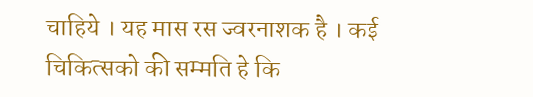चाहिये । यह मास रस ज्वरनाशक है । कई चिकित्सको की सम्मति हे कि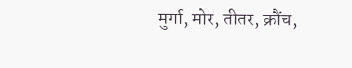मुर्गा, मोर, तीतर, क्रौंच,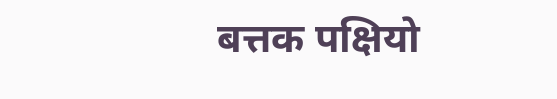बत्तक पक्षियो